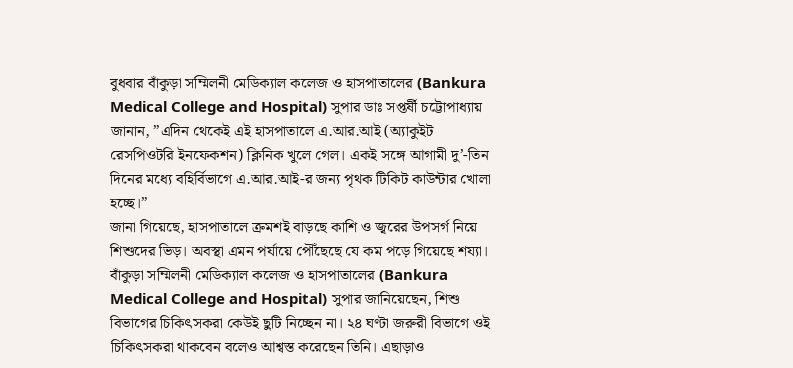বুধবার বাঁকুড়া সম্মিলনী মেডিক্যাল কলেজ ও হাসপাতালের (Bankura Medical College and Hospital) সুপার ডাঃ সপ্তর্ষী চট্টোপাধ্যায় জানান, ”এদিন থেকেই এই হাসপাতালে এ.আর.আই (অ্যাকুইট রেসপিওটরি ইনফেকশন) ক্লিনিক খুলে গেল। একই সঙ্গে আগামী দু’-তিন দিনের মধ্যে বহির্বিভাগে এ.আর.আই-র জন্য পৃথক টিকিট কাউন্টার খোলা হচ্ছে।”
জানা গিয়েছে, হাসপাতালে ক্রমশই বাড়ছে কাশি ও জ্বরের উপসর্গ নিয়ে শিশুদের ভিড়। অবস্থা এমন পর্যায়ে পৌঁছেছে যে কম পড়ে গিয়েছে শয্যা। বাঁকুড়া সম্মিলনী মেডিক্যাল কলেজ ও হাসপাতালের (Bankura Medical College and Hospital) সুপার জানিয়েছেন, শিশু বিভাগের চিকিৎসকরা কেউই ছুটি নিচ্ছেন না। ২৪ ঘণ্টা জরুরী বিভাগে ওই চিকিৎসকরা থাকবেন বলেও আশ্বস্ত করেছেন তিনি। এছাড়াও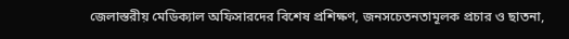জেলাস্তরীয় মেডিক্যাল অফিসারদের বিশেষ প্রশিক্ষণ, জনসচেতনতামূলক প্রচার ও ছাতনা,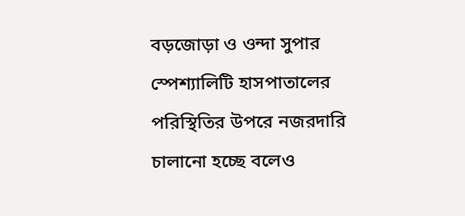বড়জোড়া ও ওন্দা সুপার স্পেশ্যালিটি হাসপাতালের পরিস্থিতির উপরে নজরদারি চালানো হচ্ছে বলেও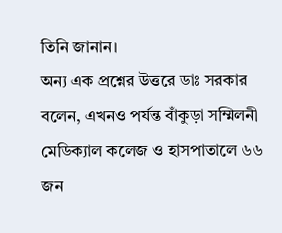তিনি জানান।
অন্য এক প্রশ্নের উত্তরে ডাঃ সরকার বলেন, এখনও পর্যন্ত বাঁকুড়া সম্মিলনী মেডিক্যাল কলেজ ও হাসপাতালে ৬৬ জন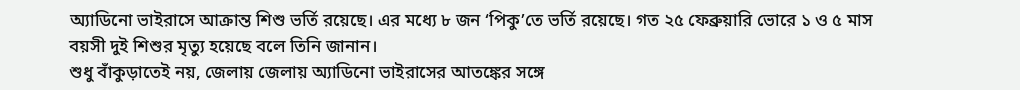অ্যাডিনো ভাইরাসে আক্রান্ত শিশু ভর্তি রয়েছে। এর মধ্যে ৮ জন ‘পিকু’তে ভর্তি রয়েছে। গত ২৫ ফেব্রুয়ারি ভোরে ১ ও ৫ মাস বয়সী দুই শিশুর মৃত্যু হয়েছে বলে তিনি জানান।
শুধু বাঁকুড়াতেই নয়, জেলায় জেলায় অ্যাডিনো ভাইরাসের আতঙ্কের সঙ্গে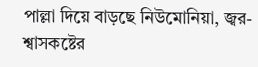পাল্লা দিয়ে বাড়ছে নিউমোনিয়া, জ্বর-শ্বাসকষ্টের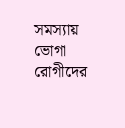সমস্যায় ভোগা রোগীদের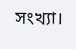সংখ্যা।